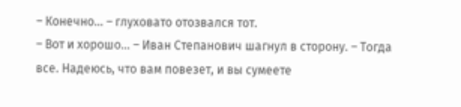– Конечно... – глуховато отозвался тот.
– Вот и хорошо... – Иван Степанович шагнул в сторону. – Тогда все. Надеюсь, что вам повезет, и вы сумеете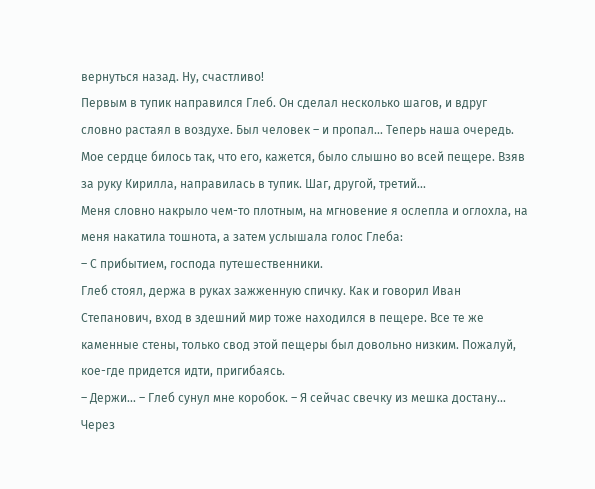вернуться назад. Ну, счастливо!
Первым в тупик направился Глеб. Он сделал несколько шагов, и вдруг словно растаял в воздухе. Был человек – и пропал... Теперь наша очередь. Мое сердце билось так, что его, кажется, было слышно во всей пещере. Взяв за руку Кирилла, направилась в тупик. Шаг, другой, третий...
Меня словно накрыло чем-то плотным, на мгновение я ослепла и оглохла, на меня накатила тошнота, а затем услышала голос Глеба:
– С прибытием, господа путешественники.
Глеб стоял, держа в руках зажженную спичку. Как и говорил Иван Степанович, вход в здешний мир тоже находился в пещере. Все те же каменные стены, только свод этой пещеры был довольно низким. Пожалуй, кое-где придется идти, пригибаясь.
– Держи... – Глеб сунул мне коробок. – Я сейчас свечку из мешка достану...
Через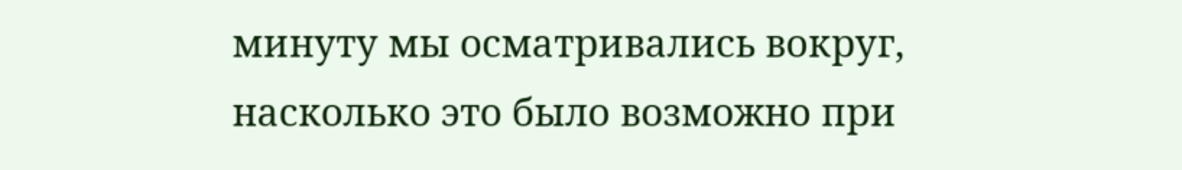минуту мы осматривались вокруг, насколько это было возможно при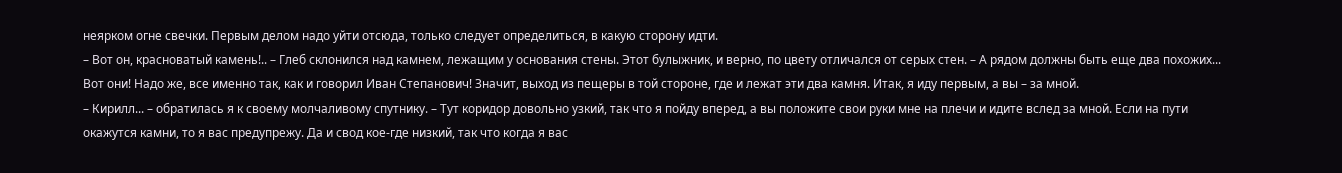неярком огне свечки. Первым делом надо уйти отсюда, только следует определиться, в какую сторону идти.
– Вот он, красноватый камень!.. – Глеб склонился над камнем, лежащим у основания стены. Этот булыжник, и верно, по цвету отличался от серых стен. – А рядом должны быть еще два похожих... Вот они! Надо же, все именно так, как и говорил Иван Степанович! Значит, выход из пещеры в той стороне, где и лежат эти два камня. Итак, я иду первым, а вы – за мной.
– Кирилл... – обратилась я к своему молчаливому спутнику. – Тут коридор довольно узкий, так что я пойду вперед, а вы положите свои руки мне на плечи и идите вслед за мной. Если на пути окажутся камни, то я вас предупрежу. Да и свод кое-где низкий, так что когда я вас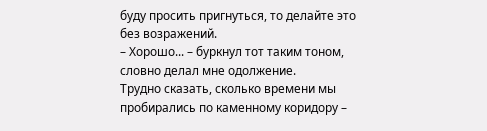буду просить пригнуться, то делайте это без возражений.
– Хорошо... – буркнул тот таким тоном, словно делал мне одолжение.
Трудно сказать, сколько времени мы пробирались по каменному коридору –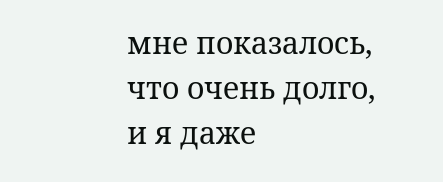мне показалось, что очень долго, и я даже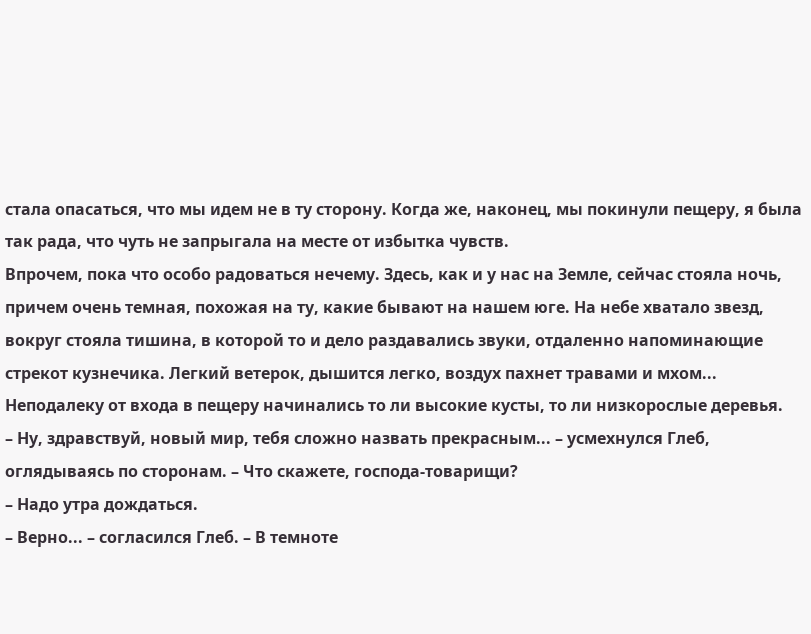стала опасаться, что мы идем не в ту сторону. Когда же, наконец, мы покинули пещеру, я была так рада, что чуть не запрыгала на месте от избытка чувств.
Впрочем, пока что особо радоваться нечему. Здесь, как и у нас на Земле, сейчас стояла ночь, причем очень темная, похожая на ту, какие бывают на нашем юге. На небе хватало звезд, вокруг стояла тишина, в которой то и дело раздавались звуки, отдаленно напоминающие стрекот кузнечика. Легкий ветерок, дышится легко, воздух пахнет травами и мхом... Неподалеку от входа в пещеру начинались то ли высокие кусты, то ли низкорослые деревья.
– Ну, здравствуй, новый мир, тебя сложно назвать прекрасным... – усмехнулся Глеб, оглядываясь по сторонам. – Что скажете, господа-товарищи?
– Надо утра дождаться.
– Верно... – согласился Глеб. – В темноте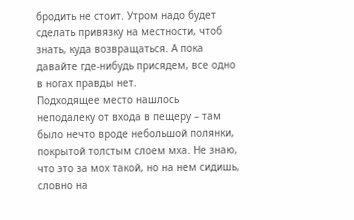бродить не стоит. Утром надо будет сделать привязку на местности, чтоб знать, куда возвращаться. А пока давайте где-нибудь присядем, все одно в ногах правды нет.
Подходящее место нашлось неподалеку от входа в пещеру – там было нечто вроде небольшой полянки, покрытой толстым слоем мха. Не знаю, что это за мох такой, но на нем сидишь, словно на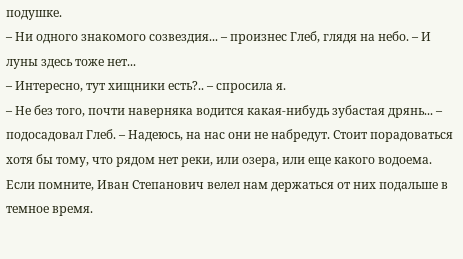подушке.
– Ни одного знакомого созвездия... – произнес Глеб, глядя на небо. – И луны здесь тоже нет...
– Интересно, тут хищники есть?.. – спросила я.
– Не без того, почти наверняка водится какая-нибудь зубастая дрянь... – подосадовал Глеб. – Надеюсь, на нас они не набредут. Стоит порадоваться хотя бы тому, что рядом нет реки, или озера, или еще какого водоема. Если помните, Иван Степанович велел нам держаться от них подальше в темное время.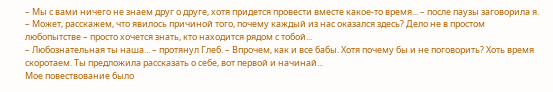– Мы с вами ничего не знаем друг о друге, хотя придется провести вместе какое-то время... – после паузы заговорила я. – Может, расскажем, что явилось причиной того, почему каждый из нас оказался здесь? Дело не в простом любопытстве – просто хочется знать, кто находится рядом с тобой...
– Любознательная ты наша... – протянул Глеб. – Впрочем, как и все бабы. Хотя почему бы и не поговорить? Хоть время скоротаем. Ты предложила рассказать о себе, вот первой и начинай...
Мое повествование было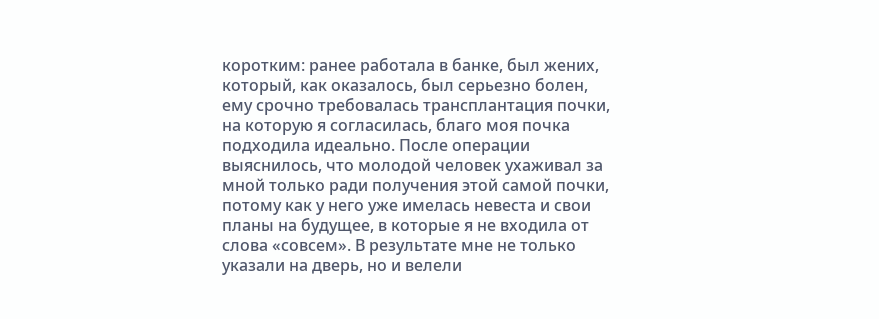коротким: ранее работала в банке, был жених, который, как оказалось, был серьезно болен, ему срочно требовалась трансплантация почки, на которую я согласилась, благо моя почка подходила идеально. После операции выяснилось, что молодой человек ухаживал за мной только ради получения этой самой почки, потому как у него уже имелась невеста и свои планы на будущее, в которые я не входила от слова «совсем». В результате мне не только указали на дверь, но и велели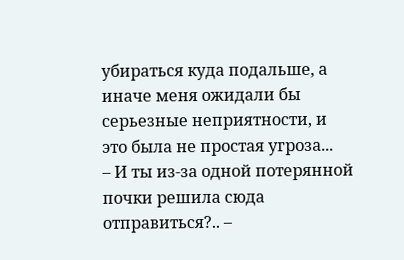убираться куда подальше, а иначе меня ожидали бы серьезные неприятности, и это была не простая угроза...
– И ты из-за одной потерянной почки решила сюда отправиться?.. –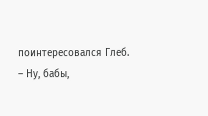поинтересовался Глеб. – Ну, бабы,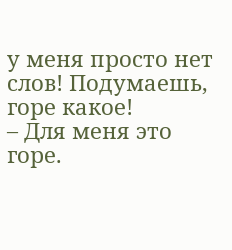у меня просто нет слов! Подумаешь, горе какое!
– Для меня это горе.